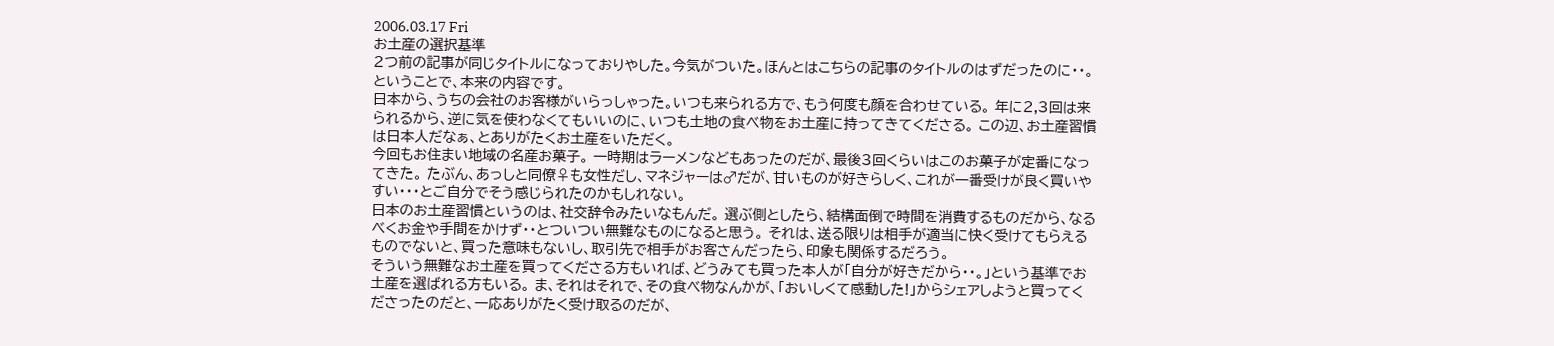2006.03.17 Fri
お土産の選択基準
2つ前の記事が同じタイトルになっておりやした。今気がついた。ほんとはこちらの記事のタイトルのはずだったのに・・。ということで、本来の内容です。
日本から、うちの会社のお客様がいらっしゃった。いつも来られる方で、もう何度も顔を合わせている。 年に2,3回は来られるから、逆に気を使わなくてもいいのに、いつも土地の食べ物をお土産に持ってきてくださる。 この辺、お土産習慣は日本人だなぁ、とありがたくお土産をいただく。
今回もお住まい地域の名産お菓子。 一時期はラーメンなどもあったのだが、最後3回くらいはこのお菓子が定番になってきた。 たぶん、あっしと同僚♀も女性だし、マネジャーは♂だが、甘いものが好きらしく、これが一番受けが良く買いやすい・・・とご自分でそう感じられたのかもしれない。
日本のお土産習慣というのは、社交辞令みたいなもんだ。 選ぶ側としたら、結構面倒で時間を消費するものだから、なるべくお金や手間をかけず・・とついつい無難なものになると思う。 それは、送る限りは相手が適当に快く受けてもらえるものでないと、買った意味もないし、取引先で相手がお客さんだったら、印象も関係するだろう。
そういう無難なお土産を買ってくださる方もいれば、どうみても買った本人が「自分が好きだから・・。」という基準でお土産を選ばれる方もいる。 ま、それはそれで、その食べ物なんかが、「おいしくて感動した!」からシェアしようと買ってくださったのだと、一応ありがたく受け取るのだが、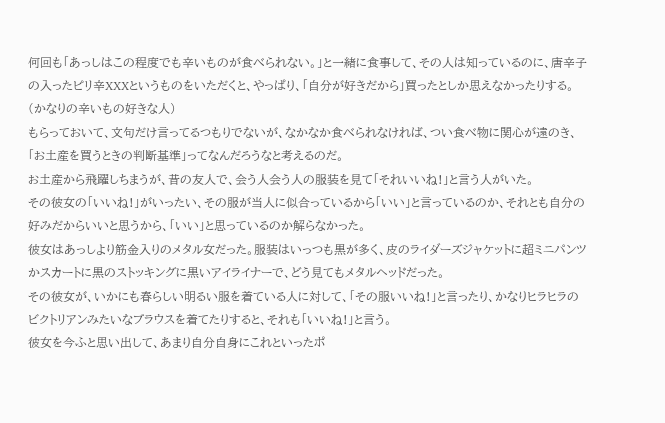何回も「あっしはこの程度でも辛いものが食べられない。」と一緒に食事して、その人は知っているのに、唐辛子の入ったピリ辛XXXというものをいただくと、やっぱり、「自分が好きだから」買ったとしか思えなかったりする。(かなりの辛いもの好きな人)
もらっておいて、文句だけ言ってるつもりでないが、なかなか食べられなければ、つい食べ物に関心が遠のき、「お土産を買うときの判断基準」ってなんだろうなと考えるのだ。
お土産から飛躍しちまうが、昔の友人で、会う人会う人の服装を見て「それいいね!」と言う人がいた。
その彼女の「いいね!」がいったい、その服が当人に似合っているから「いい」と言っているのか、それとも自分の好みだからいいと思うから、「いい」と思っているのか解らなかった。
彼女はあっしより筋金入りのメタル女だった。服装はいっつも黒が多く、皮のライダーズジャケットに超ミニパンツかスカートに黒のストッキングに黒いアイライナーで、どう見てもメタルヘッドだった。
その彼女が、いかにも春らしい明るい服を着ている人に対して、「その服いいね!」と言ったり、かなりヒラヒラのビクトリアンみたいなブラウスを着てたりすると、それも「いいね!」と言う。
彼女を今ふと思い出して、あまり自分自身にこれといったポ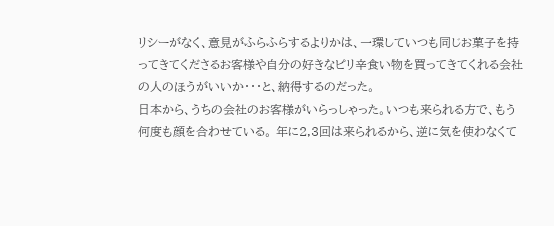リシーがなく、意見がふらふらするよりかは、一環していつも同じお菓子を持ってきてくださるお客様や自分の好きなピリ辛食い物を買ってきてくれる会社の人のほうがいいか・・・と、納得するのだった。
日本から、うちの会社のお客様がいらっしゃった。いつも来られる方で、もう何度も顔を合わせている。 年に2,3回は来られるから、逆に気を使わなくて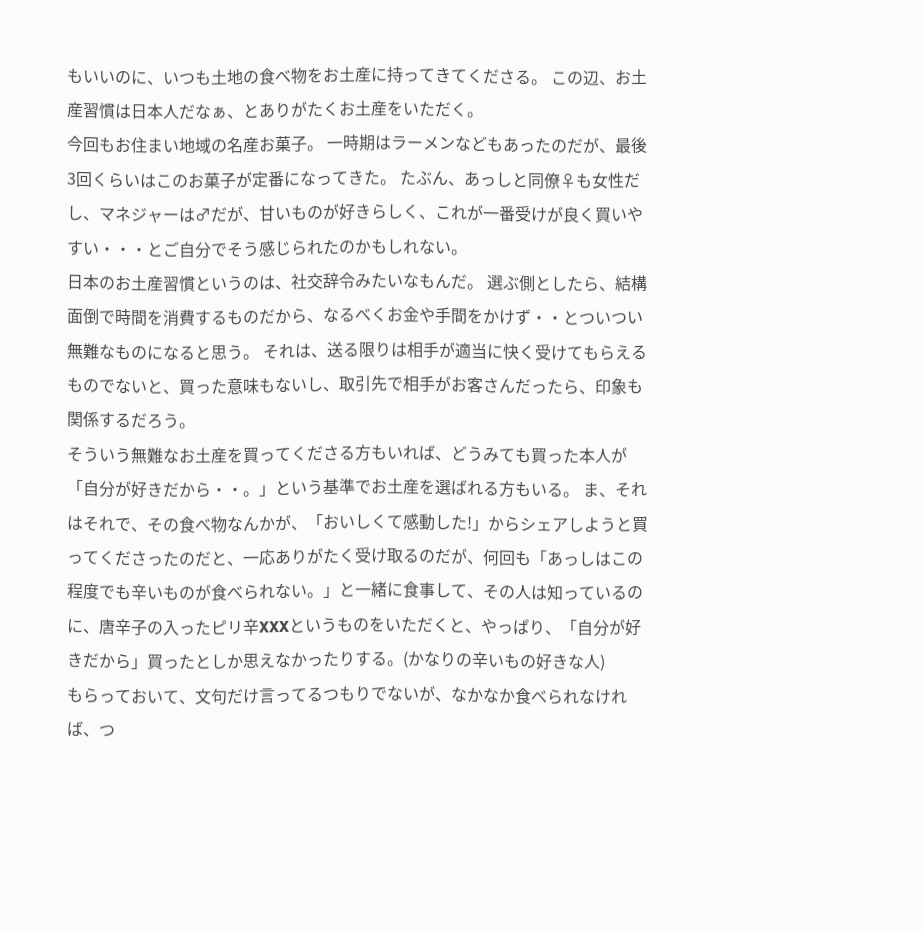もいいのに、いつも土地の食べ物をお土産に持ってきてくださる。 この辺、お土産習慣は日本人だなぁ、とありがたくお土産をいただく。
今回もお住まい地域の名産お菓子。 一時期はラーメンなどもあったのだが、最後3回くらいはこのお菓子が定番になってきた。 たぶん、あっしと同僚♀も女性だし、マネジャーは♂だが、甘いものが好きらしく、これが一番受けが良く買いやすい・・・とご自分でそう感じられたのかもしれない。
日本のお土産習慣というのは、社交辞令みたいなもんだ。 選ぶ側としたら、結構面倒で時間を消費するものだから、なるべくお金や手間をかけず・・とついつい無難なものになると思う。 それは、送る限りは相手が適当に快く受けてもらえるものでないと、買った意味もないし、取引先で相手がお客さんだったら、印象も関係するだろう。
そういう無難なお土産を買ってくださる方もいれば、どうみても買った本人が「自分が好きだから・・。」という基準でお土産を選ばれる方もいる。 ま、それはそれで、その食べ物なんかが、「おいしくて感動した!」からシェアしようと買ってくださったのだと、一応ありがたく受け取るのだが、何回も「あっしはこの程度でも辛いものが食べられない。」と一緒に食事して、その人は知っているのに、唐辛子の入ったピリ辛XXXというものをいただくと、やっぱり、「自分が好きだから」買ったとしか思えなかったりする。(かなりの辛いもの好きな人)
もらっておいて、文句だけ言ってるつもりでないが、なかなか食べられなければ、つ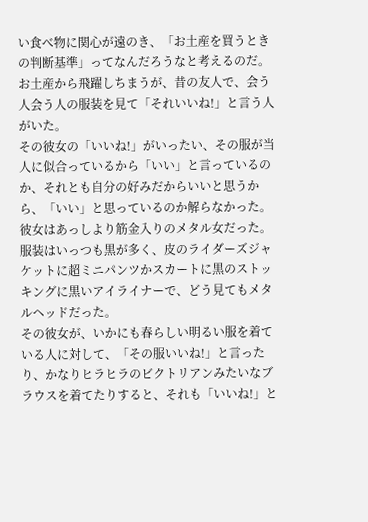い食べ物に関心が遠のき、「お土産を買うときの判断基準」ってなんだろうなと考えるのだ。
お土産から飛躍しちまうが、昔の友人で、会う人会う人の服装を見て「それいいね!」と言う人がいた。
その彼女の「いいね!」がいったい、その服が当人に似合っているから「いい」と言っているのか、それとも自分の好みだからいいと思うから、「いい」と思っているのか解らなかった。
彼女はあっしより筋金入りのメタル女だった。服装はいっつも黒が多く、皮のライダーズジャケットに超ミニパンツかスカートに黒のストッキングに黒いアイライナーで、どう見てもメタルヘッドだった。
その彼女が、いかにも春らしい明るい服を着ている人に対して、「その服いいね!」と言ったり、かなりヒラヒラのビクトリアンみたいなブラウスを着てたりすると、それも「いいね!」と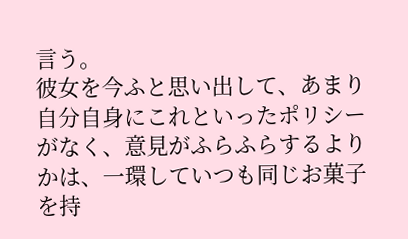言う。
彼女を今ふと思い出して、あまり自分自身にこれといったポリシーがなく、意見がふらふらするよりかは、一環していつも同じお菓子を持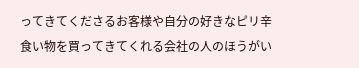ってきてくださるお客様や自分の好きなピリ辛食い物を買ってきてくれる会社の人のほうがい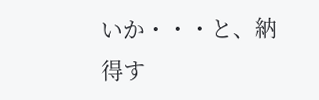いか・・・と、納得す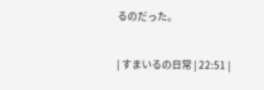るのだった。

| すまいるの日常 | 22:51 |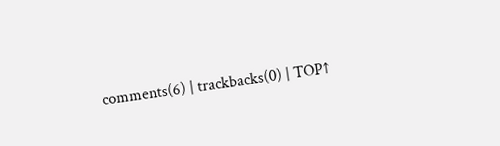comments(6) | trackbacks(0) | TOP↑